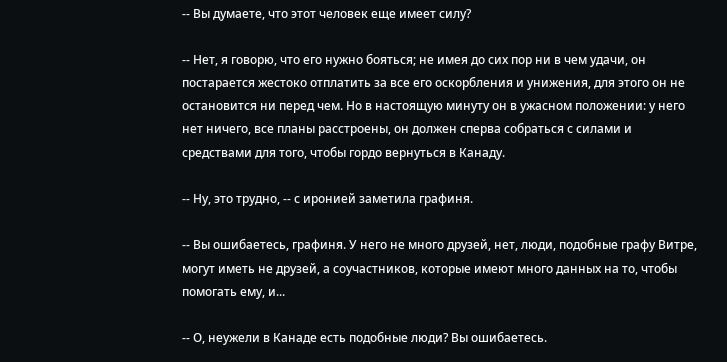-- Вы думаете, что этот человек еще имеет силу?

-- Нет, я говорю, что его нужно бояться; не имея до сих пор ни в чем удачи, он постарается жестоко отплатить за все его оскорбления и унижения, для этого он не остановится ни перед чем. Но в настоящую минуту он в ужасном положении: у него нет ничего, все планы расстроены, он должен сперва собраться с силами и средствами для того, чтобы гордо вернуться в Канаду.

-- Ну, это трудно, -- с иронией заметила графиня.

-- Вы ошибаетесь, графиня. У него не много друзей, нет, люди, подобные графу Витре, могут иметь не друзей, а соучастников, которые имеют много данных на то, чтобы помогать ему, и...

-- О, неужели в Канаде есть подобные люди? Вы ошибаетесь.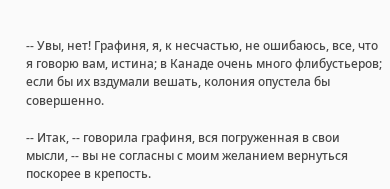-- Увы, нет! Графиня, я, к несчастью, не ошибаюсь, все, что я говорю вам, истина; в Канаде очень много флибустьеров; если бы их вздумали вешать, колония опустела бы совершенно.

-- Итак, -- говорила графиня, вся погруженная в свои мысли, -- вы не согласны с моим желанием вернуться поскорее в крепость.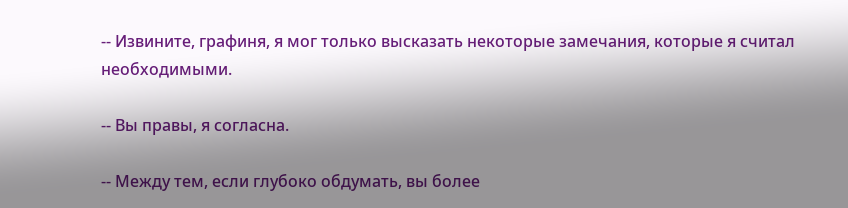-- Извините, графиня, я мог только высказать некоторые замечания, которые я считал необходимыми.

-- Вы правы, я согласна.

-- Между тем, если глубоко обдумать, вы более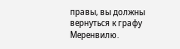правы, вы должны вернуться к графу Меренвилю.